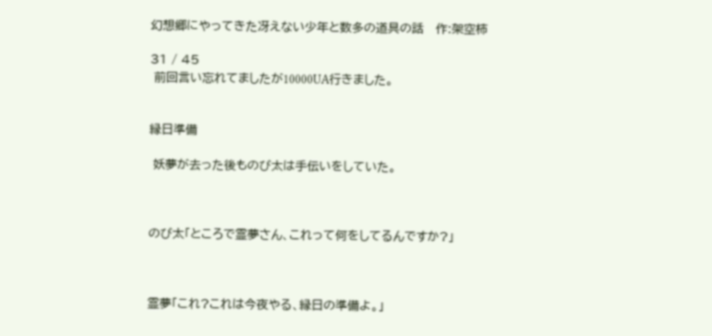幻想郷にやってきた冴えない少年と数多の道具の話   作:架空柿

31 / 45
 前回言い忘れてましたが10000UA行きました。


縁日準備

 妖夢が去った後ものび太は手伝いをしていた。



のび太「ところで霊夢さん、これって何をしてるんですか?」



霊夢「これ?これは今夜やる、縁日の準備よ。」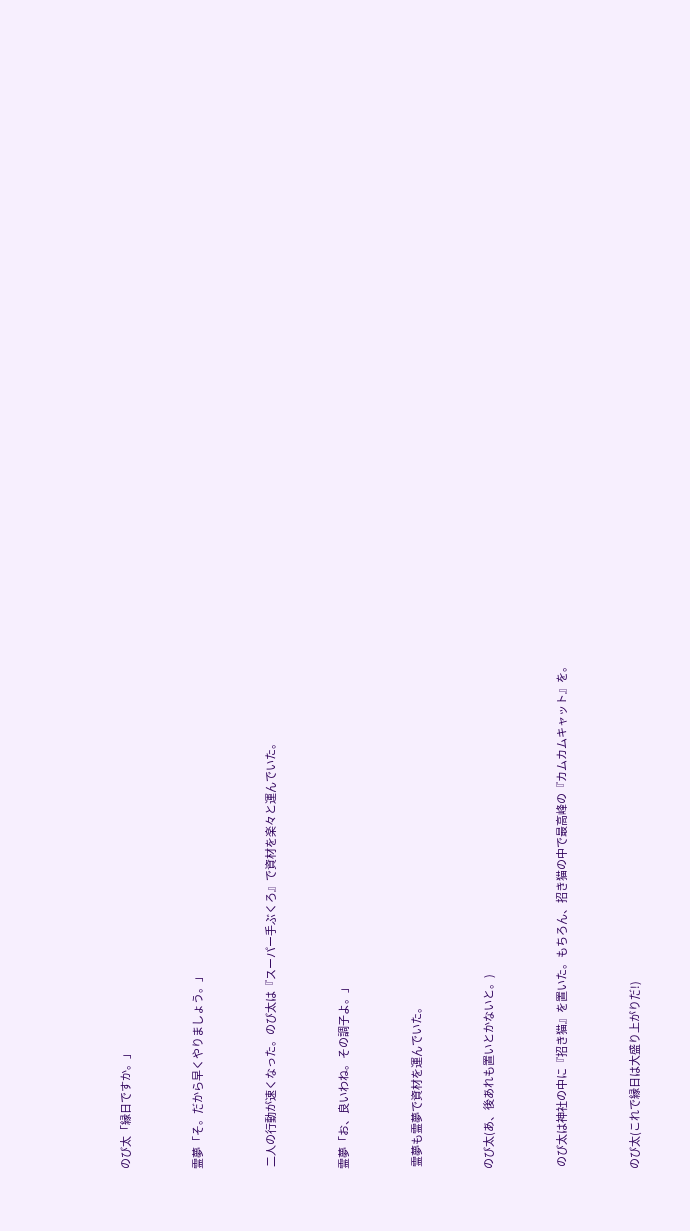のび太「縁日ですか。」



霊夢「そ。だから早くやりましょう。」



 二人の行動が速くなった。のび太は『スーパー手ぶくろ』で資材を楽々と運んでいた。



霊夢「お、良いわね。その調子よ。」



 霊夢も霊夢で資材を運んでいた。



のび太(あ、後あれも置いとかないと。)



 のび太は神社の中に『招き猫』を置いた。もちろん、招き猫の中で最高峰の『カムカムキャット』を。



のび太(これで縁日は大盛り上がりだ!)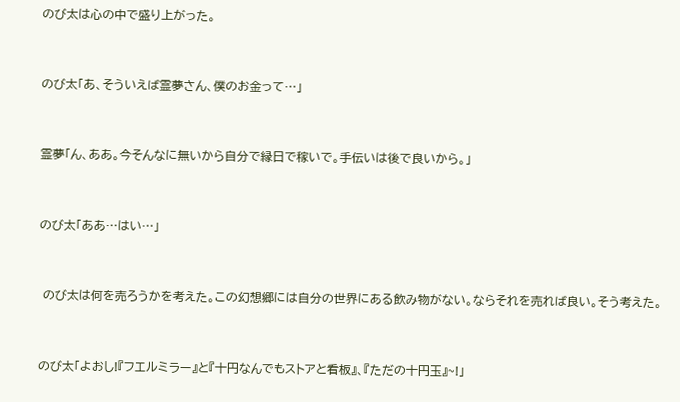のび太は心の中で盛り上がった。



のび太「あ、そういえば霊夢さん、僕のお金って…」



霊夢「ん、ああ。今そんなに無いから自分で縁日で稼いで。手伝いは後で良いから。」



のび太「ああ…はい…」



 のび太は何を売ろうかを考えた。この幻想郷には自分の世界にある飲み物がない。ならそれを売れば良い。そう考えた。



のび太「よおし!『フエルミラー』と『十円なんでもストアと看板』、『ただの十円玉』~!」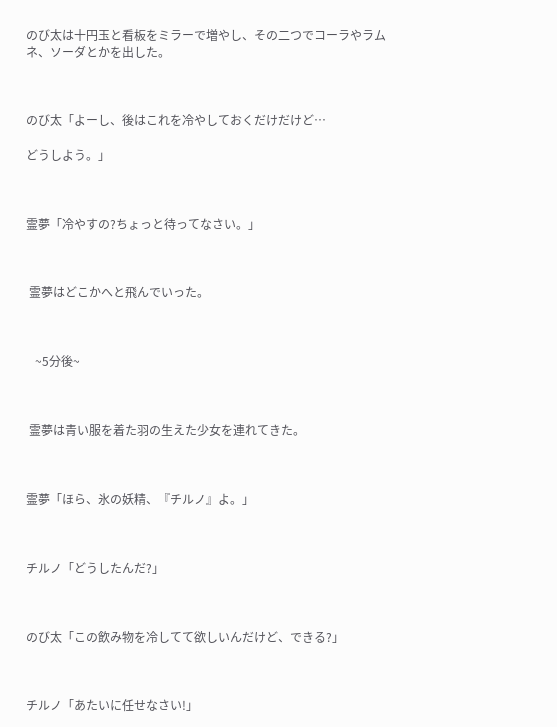のび太は十円玉と看板をミラーで増やし、その二つでコーラやラムネ、ソーダとかを出した。



のび太「よーし、後はこれを冷やしておくだけだけど…

どうしよう。」



霊夢「冷やすの?ちょっと待ってなさい。」



 霊夢はどこかへと飛んでいった。



   ~5分後~



 霊夢は青い服を着た羽の生えた少女を連れてきた。



霊夢「ほら、氷の妖精、『チルノ』よ。」



チルノ「どうしたんだ?」



のび太「この飲み物を冷してて欲しいんだけど、できる?」



チルノ「あたいに任せなさい!」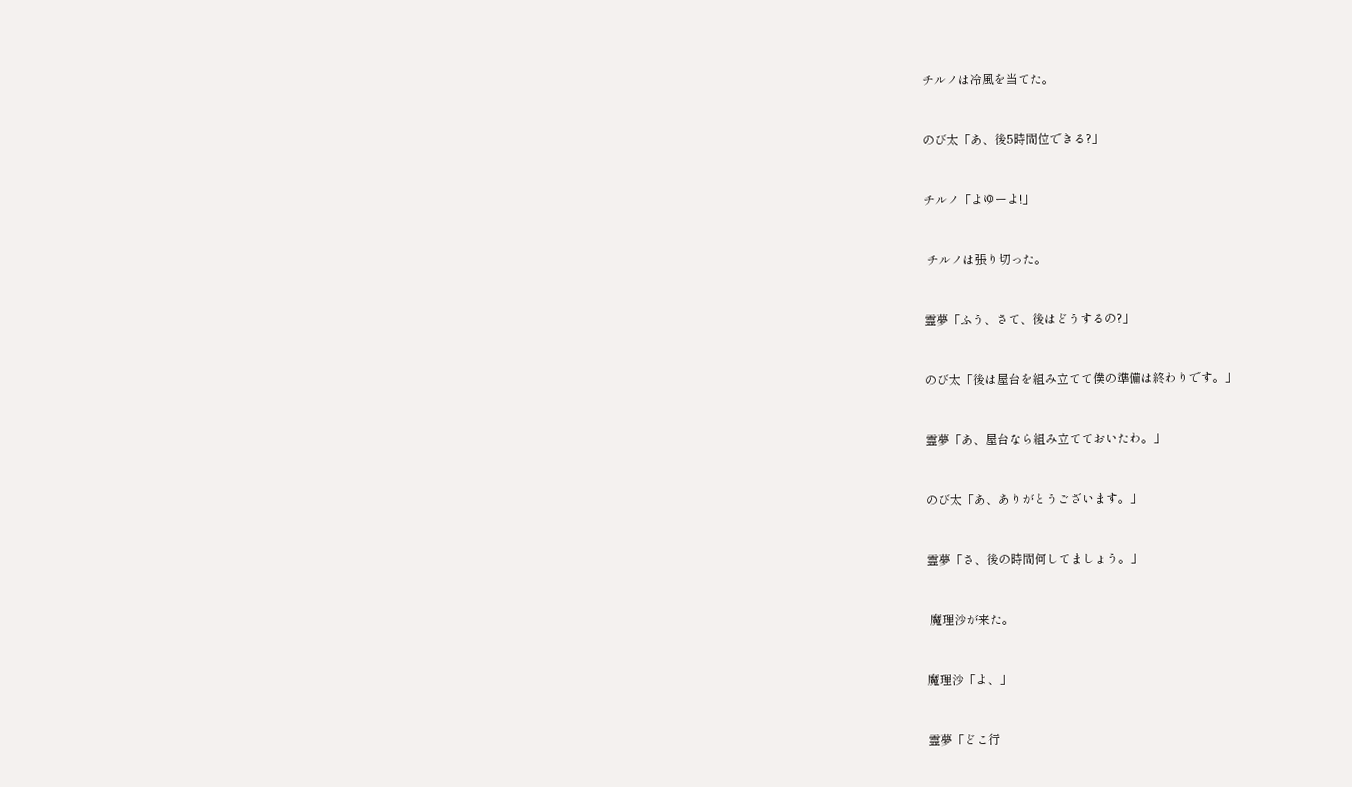チルノは冷風を当てた。



のび太「あ、後5時間位できる?」



チルノ「よゆーよ!」



 チルノは張り切った。



霊夢「ふう、さて、後はどうするの?」



のび太「後は屋台を組み立てて僕の準備は終わりです。」



霊夢「あ、屋台なら組み立てておいたわ。」



のび太「あ、ありがとうございます。」



霊夢「さ、後の時間何してましょう。」



 魔理沙が来た。



魔理沙「よ、」



霊夢「どこ行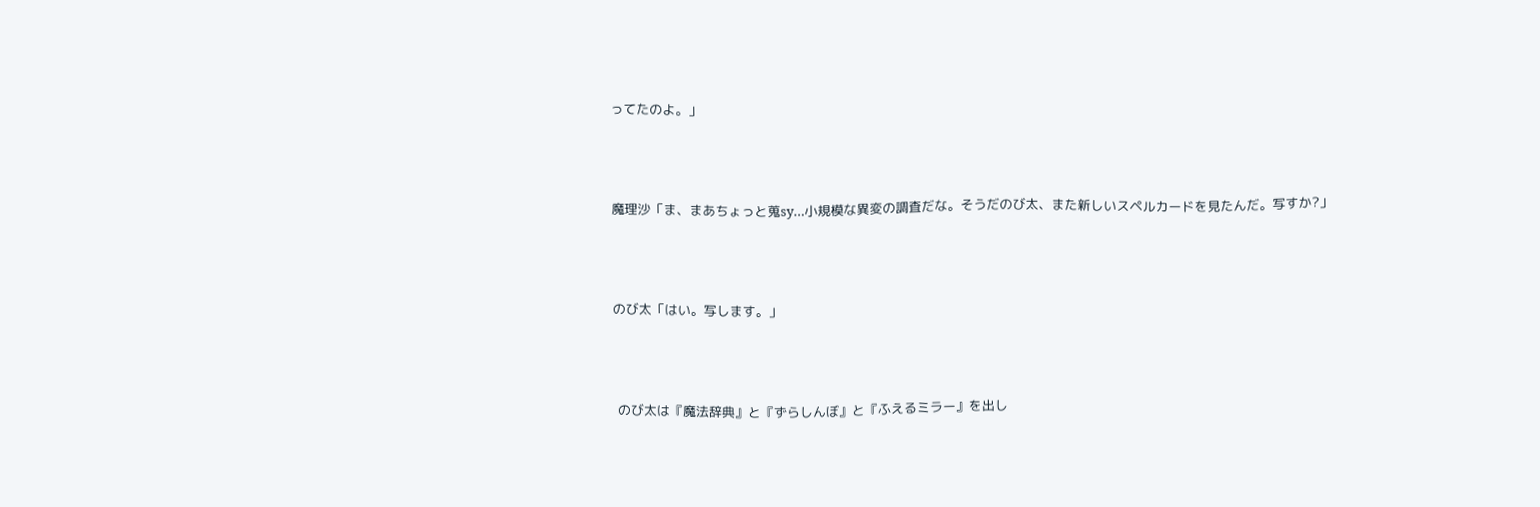ってたのよ。」



魔理沙「ま、まあちょっと蒐sy…小規模な異変の調査だな。そうだのび太、また新しいスペルカードを見たんだ。写すか?」



のび太「はい。写します。」



 のび太は『魔法辞典』と『ずらしんぼ』と『ふえるミラー』を出し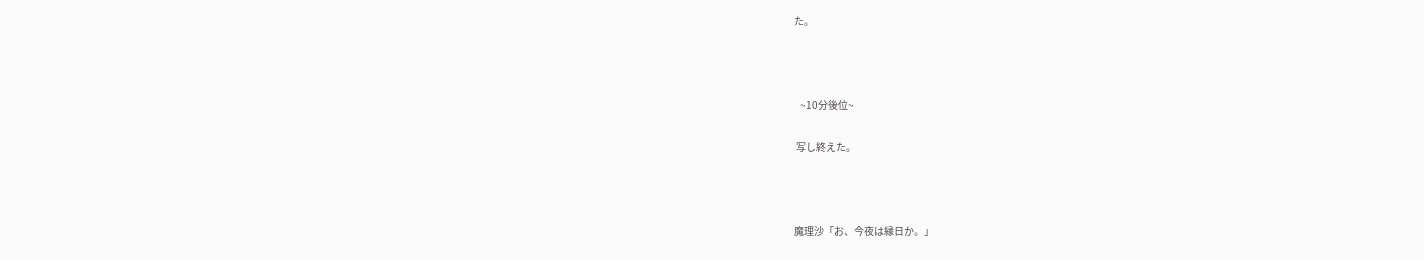た。



   ~10分後位~

 写し終えた。



魔理沙「お、今夜は縁日か。」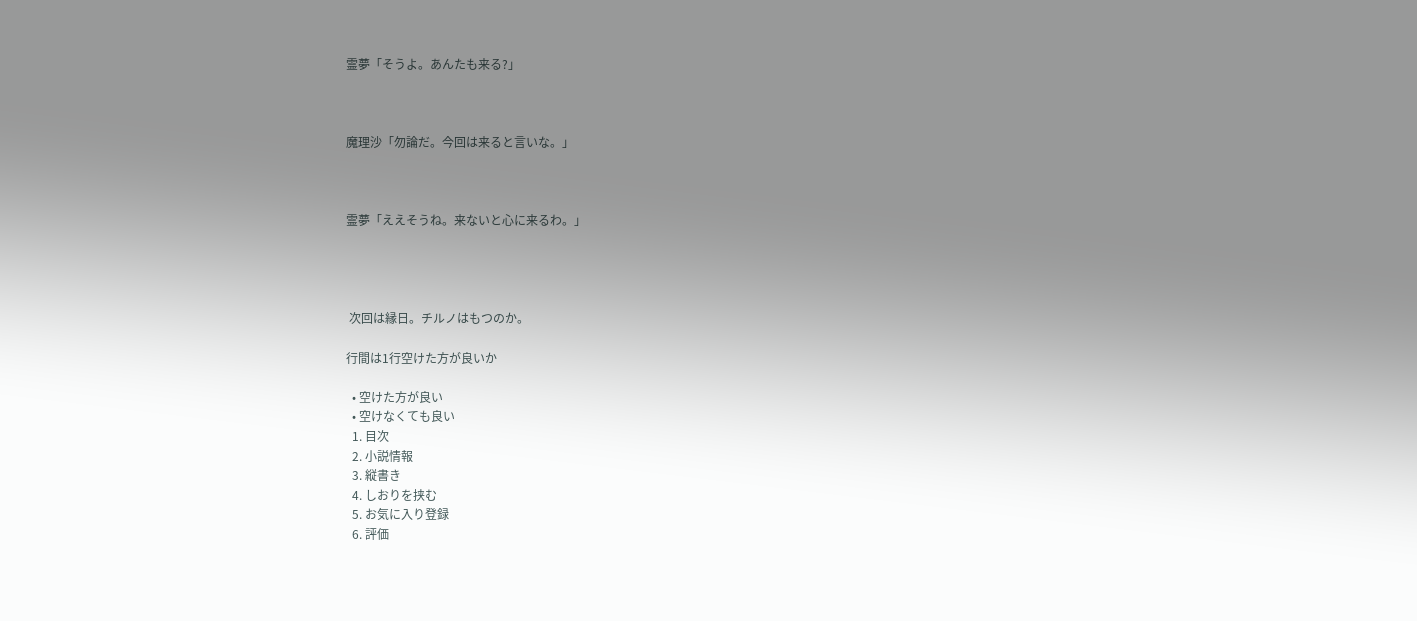霊夢「そうよ。あんたも来る?」



魔理沙「勿論だ。今回は来ると言いな。」



霊夢「ええそうね。来ないと心に来るわ。」




 次回は縁日。チルノはもつのか。

行間は1行空けた方が良いか

  • 空けた方が良い
  • 空けなくても良い
  1. 目次
  2. 小説情報
  3. 縦書き
  4. しおりを挟む
  5. お気に入り登録
  6. 評価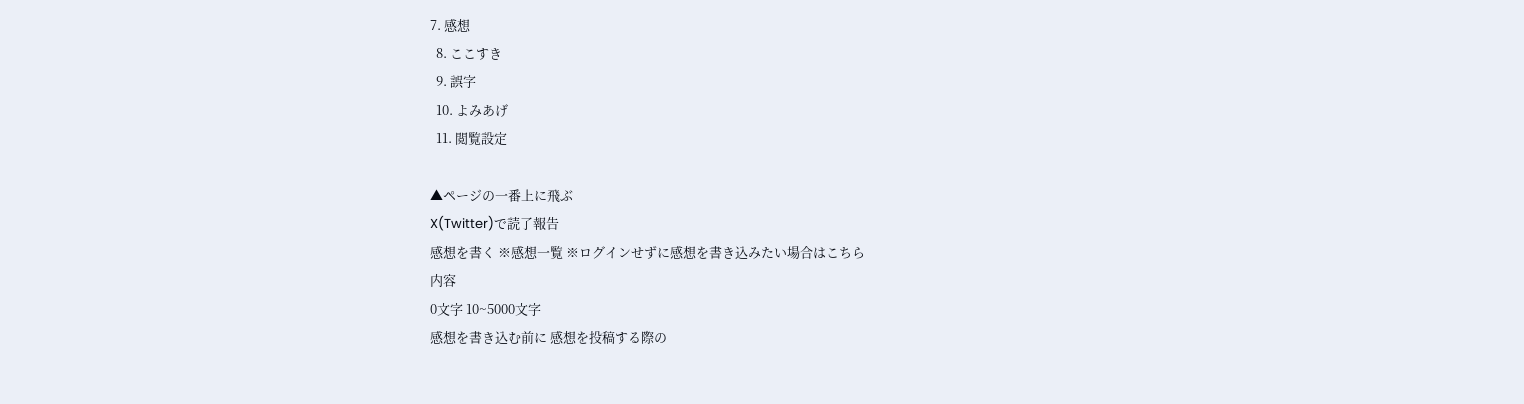7. 感想
  8. ここすき
  9. 誤字
  10. よみあげ
  11. 閲覧設定

▲ページの一番上に飛ぶ
X(Twitter)で読了報告
感想を書く ※感想一覧 ※ログインせずに感想を書き込みたい場合はこちら
内容
0文字 10~5000文字
感想を書き込む前に 感想を投稿する際の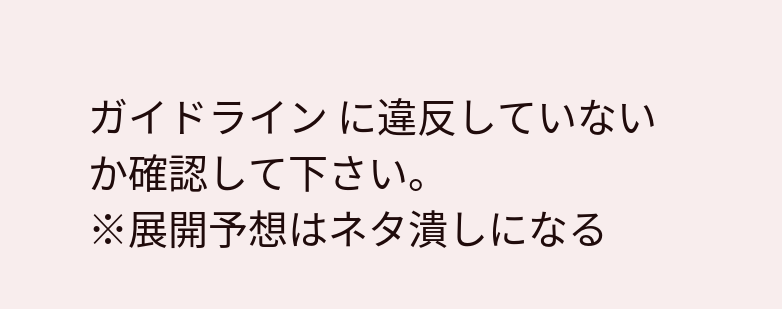ガイドライン に違反していないか確認して下さい。
※展開予想はネタ潰しになる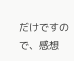だけですので、感想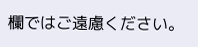欄ではご遠慮ください。